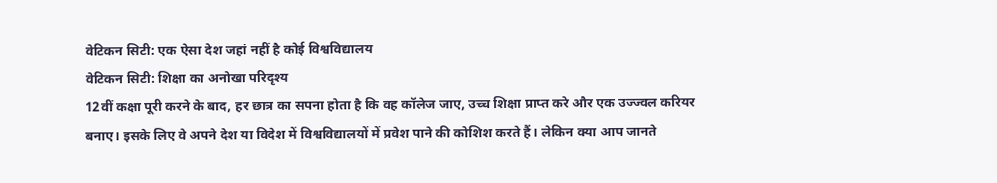वेटिकन सिटी: एक ऐसा देश जहां नहीं है कोई विश्वविद्यालय
वेटिकन सिटी: शिक्षा का अनोखा परिदृश्य
12वीं कक्षा पूरी करने के बाद, हर छात्र का सपना होता है कि वह कॉलेज जाए, उच्च शिक्षा प्राप्त करे और एक उज्ज्वल करियर बनाए। इसके लिए वे अपने देश या विदेश में विश्वविद्यालयों में प्रवेश पाने की कोशिश करते हैं। लेकिन क्या आप जानते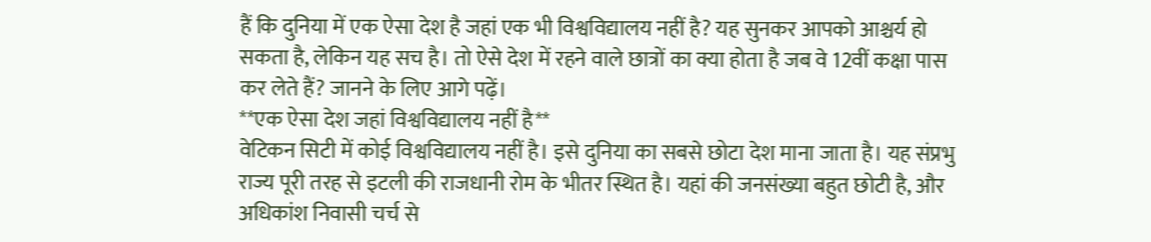हैं कि दुनिया में एक ऐसा देश है जहां एक भी विश्वविद्यालय नहीं है? यह सुनकर आपको आश्चर्य हो सकता है, लेकिन यह सच है। तो ऐसे देश में रहने वाले छात्रों का क्या होता है जब वे 12वीं कक्षा पास कर लेते हैं? जानने के लिए आगे पढ़ें।
**एक ऐसा देश जहां विश्वविद्यालय नहीं है**
वेटिकन सिटी में कोई विश्वविद्यालय नहीं है। इसे दुनिया का सबसे छोटा देश माना जाता है। यह संप्रभु राज्य पूरी तरह से इटली की राजधानी रोम के भीतर स्थित है। यहां की जनसंख्या बहुत छोटी है, और अधिकांश निवासी चर्च से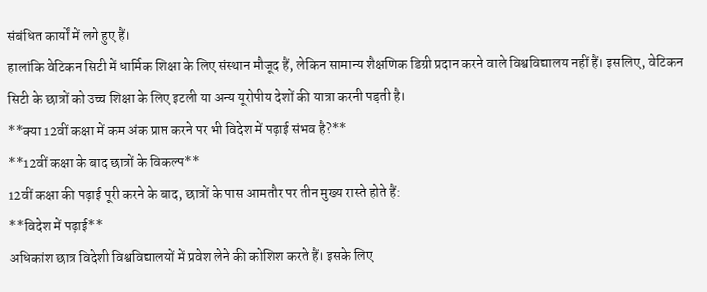संबंधित कार्यों में लगे हुए हैं।
हालांकि वेटिकन सिटी में धार्मिक शिक्षा के लिए संस्थान मौजूद हैं, लेकिन सामान्य शैक्षणिक डिग्री प्रदान करने वाले विश्वविद्यालय नहीं हैं। इसलिए, वेटिकन सिटी के छात्रों को उच्च शिक्षा के लिए इटली या अन्य यूरोपीय देशों की यात्रा करनी पड़ती है।
**क्या 12वीं कक्षा में कम अंक प्राप्त करने पर भी विदेश में पढ़ाई संभव है?**
**12वीं कक्षा के बाद छात्रों के विकल्प**
12वीं कक्षा की पढ़ाई पूरी करने के बाद, छात्रों के पास आमतौर पर तीन मुख्य रास्ते होते हैं:
**विदेश में पढ़ाई**
अधिकांश छात्र विदेशी विश्वविद्यालयों में प्रवेश लेने की कोशिश करते हैं। इसके लिए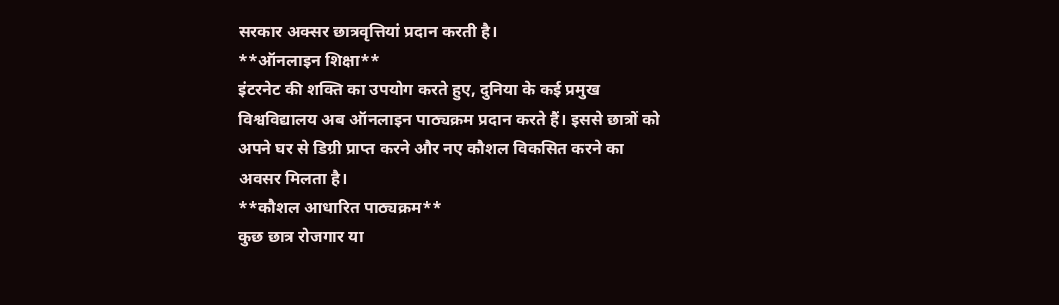सरकार अक्सर छात्रवृत्तियां प्रदान करती है।
**ऑनलाइन शिक्षा**
इंटरनेट की शक्ति का उपयोग करते हुए, दुनिया के कई प्रमुख विश्वविद्यालय अब ऑनलाइन पाठ्यक्रम प्रदान करते हैं। इससे छात्रों को अपने घर से डिग्री प्राप्त करने और नए कौशल विकसित करने का अवसर मिलता है।
**कौशल आधारित पाठ्यक्रम**
कुछ छात्र रोजगार या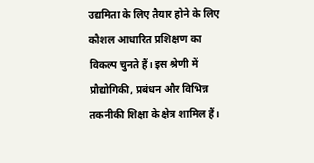उद्यमिता के लिए तैयार होने के लिए कौशल आधारित प्रशिक्षण का विकल्प चुनते हैं। इस श्रेणी में प्रौद्योगिकी, प्रबंधन और विभिन्न तकनीकी शिक्षा के क्षेत्र शामिल हैं।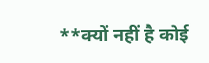**क्यों नहीं है कोई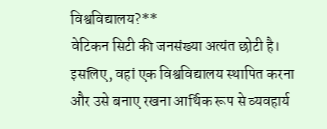विश्वविद्यालय?**
वेटिकन सिटी की जनसंख्या अत्यंत छोटी है। इसलिए, वहां एक विश्वविद्यालय स्थापित करना और उसे बनाए रखना आर्थिक रूप से व्यवहार्य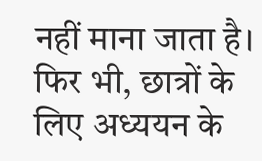नहीं माना जाता है। फिर भी, छात्रों के लिए अध्ययन के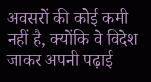अवसरों की कोई कमी नहीं है, क्योंकि वे विदेश जाकर अपनी पढ़ाई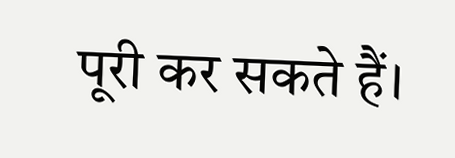पूरी कर सकते हैं।